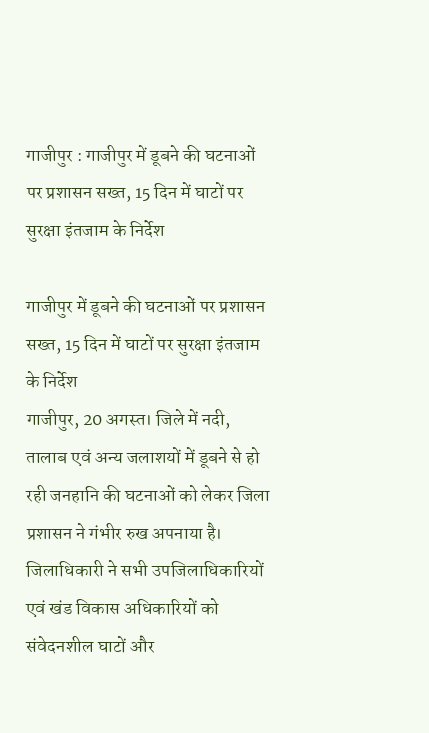गाजीपुर : गाजीपुर में डूबने की घटनाओं पर प्रशासन सख्त, 15 दिन में घाटों पर सुरक्षा इंतजाम के निर्देश

गाजीपुर में डूबने की घटनाओं पर प्रशासन सख्त, 15 दिन में घाटों पर सुरक्षा इंतजाम के निर्देश
गाजीपुर, 20 अगस्त। जिले में नदी, तालाब एवं अन्य जलाशयों में डूबने से हो रही जनहानि की घटनाओं को लेकर जिला प्रशासन ने गंभीर रुख अपनाया है। जिलाधिकारी ने सभी उपजिलाधिकारियों एवं खंड विकास अधिकारियों को संवेदनशील घाटों और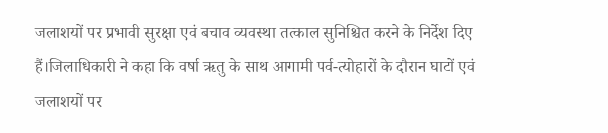जलाशयों पर प्रभावी सुरक्षा एवं बचाव व्यवस्था तत्काल सुनिश्चित करने के निर्देश दिए हैं।जिलाधिकारी ने कहा कि वर्षा ऋतु के साथ आगामी पर्व-त्योहारों के दौरान घाटों एवं जलाशयों पर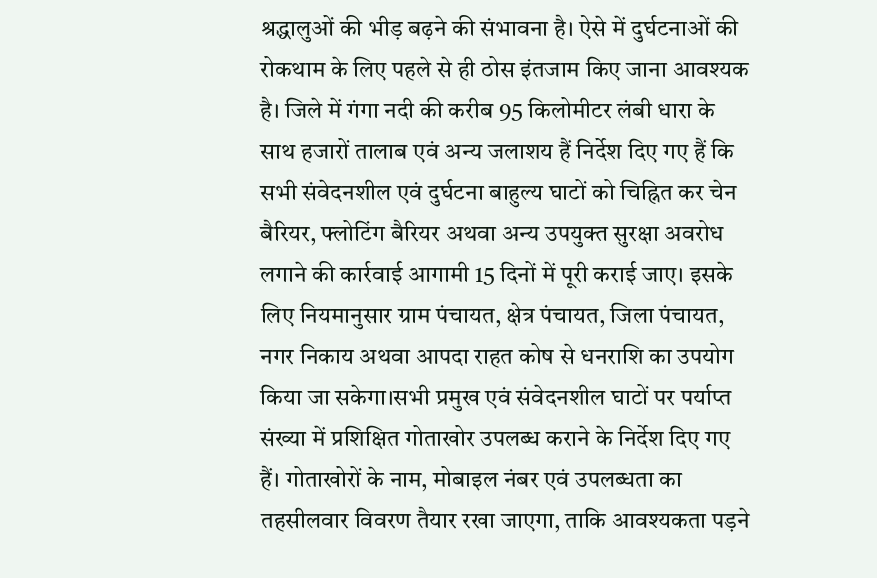श्रद्धालुओं की भीड़ बढ़ने की संभावना है। ऐसे में दुर्घटनाओं की रोकथाम के लिए पहले से ही ठोस इंतजाम किए जाना आवश्यक है। जिले में गंगा नदी की करीब 95 किलोमीटर लंबी धारा के साथ हजारों तालाब एवं अन्य जलाशय हैं निर्देश दिए गए हैं कि सभी संवेदनशील एवं दुर्घटना बाहुल्य घाटों को चिह्नित कर चेन बैरियर, फ्लोटिंग बैरियर अथवा अन्य उपयुक्त सुरक्षा अवरोध लगाने की कार्रवाई आगामी 15 दिनों में पूरी कराई जाए। इसके लिए नियमानुसार ग्राम पंचायत, क्षेत्र पंचायत, जिला पंचायत, नगर निकाय अथवा आपदा राहत कोष से धनराशि का उपयोग किया जा सकेगा।सभी प्रमुख एवं संवेदनशील घाटों पर पर्याप्त संख्या में प्रशिक्षित गोताखोर उपलब्ध कराने के निर्देश दिए गए हैं। गोताखोरों के नाम, मोबाइल नंबर एवं उपलब्धता का तहसीलवार विवरण तैयार रखा जाएगा, ताकि आवश्यकता पड़ने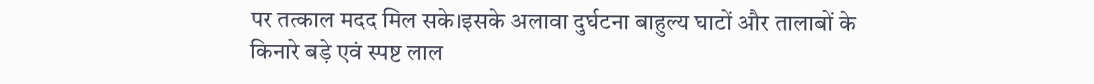पर तत्काल मदद मिल सके।इसके अलावा दुर्घटना बाहुल्य घाटों और तालाबों के किनारे बड़े एवं स्पष्ट लाल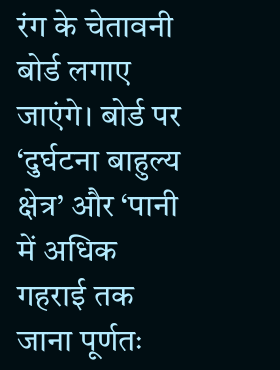रंग के चेतावनी बोर्ड लगाए जाएंगे। बोर्ड पर ‘दुर्घटना बाहुल्य क्षेत्र’ और ‘पानी में अधिक गहराई तक जाना पूर्णतः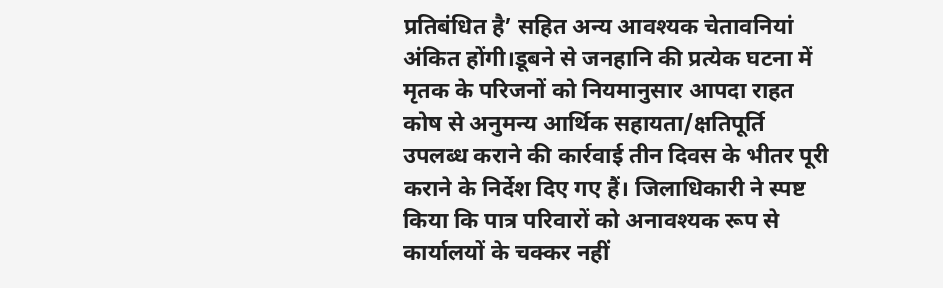प्रतिबंधित है’ सहित अन्य आवश्यक चेतावनियां अंकित होंगी।डूबने से जनहानि की प्रत्येक घटना में मृतक के परिजनों को नियमानुसार आपदा राहत कोष से अनुमन्य आर्थिक सहायता/क्षतिपूर्ति उपलब्ध कराने की कार्रवाई तीन दिवस के भीतर पूरी कराने के निर्देश दिए गए हैं। जिलाधिकारी ने स्पष्ट किया कि पात्र परिवारों को अनावश्यक रूप से कार्यालयों के चक्कर नहीं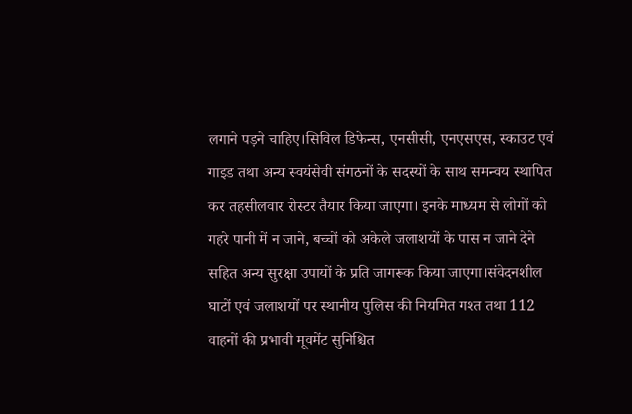लगाने पड़ने चाहिए।सिविल डिफेन्स, एनसीसी, एनएसएस, स्काउट एवं गाइड तथा अन्य स्वयंसेवी संगठनों के सदस्यों के साथ समन्वय स्थापित कर तहसीलवार रोस्टर तैयार किया जाएगा। इनके माध्यम से लोगों को गहरे पानी में न जाने, बच्चों को अकेले जलाशयों के पास न जाने देने सहित अन्य सुरक्षा उपायों के प्रति जागरूक किया जाएगा।संवेदनशील घाटों एवं जलाशयों पर स्थानीय पुलिस की नियमित गश्त तथा 112 वाहनों की प्रभावी मूवमेंट सुनिश्चित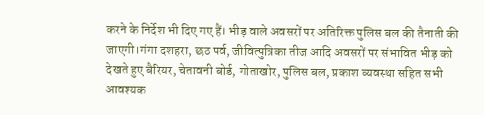करने के निर्देश भी दिए गए हैं। भीड़ वाले अवसरों पर अतिरिक्त पुलिस बल की तैनाती की जाएगी।गंगा दशहरा, छठ पर्व, जीवित्पुत्रिका तीज आदि अवसरों पर संभावित भीड़ को देखते हुए बैरियर, चेतावनी बोर्ड, गोताखोर, पुलिस बल, प्रकाश व्यवस्था सहित सभी आवश्यक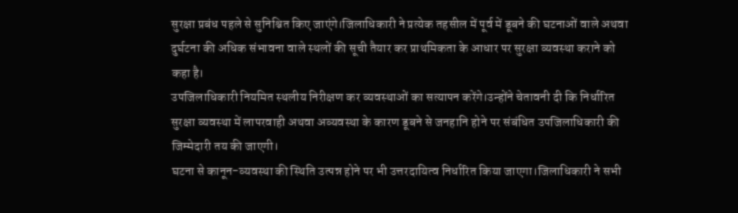सुरक्षा प्रबंध पहले से सुनिश्चित किए जाएंगे।जिलाधिकारी ने प्रत्येक तहसील में पूर्व में डूबने की घटनाओं वाले अथवा दुर्घटना की अधिक संभावना वाले स्थलों की सूची तैयार कर प्राथमिकता के आधार पर सुरक्षा व्यवस्था कराने को कहा है।
उपजिलाधिकारी नियमित स्थलीय निरीक्षण कर व्यवस्थाओं का सत्यापन करेंगे।उन्होंने चेतावनी दी कि निर्धारित सुरक्षा व्यवस्था में लापरवाही अथवा अव्यवस्था के कारण डूबने से जनहानि होने पर संबंधित उपजिलाधिकारी की जिम्मेदारी तय की जाएगी।
घटना से कानून-व्यवस्था की स्थिति उत्पन्न होने पर भी उत्तरदायित्व निर्धारित किया जाएगा।जिलाधिकारी ने सभी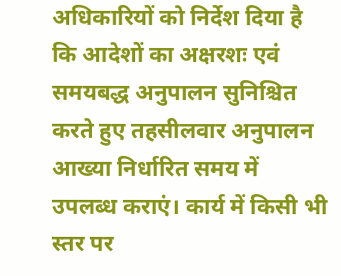अधिकारियों को निर्देश दिया है कि आदेशों का अक्षरशः एवं समयबद्ध अनुपालन सुनिश्चित करते हुए तहसीलवार अनुपालन आख्या निर्धारित समय में उपलब्ध कराएं। कार्य में किसी भी स्तर पर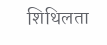शिथिलता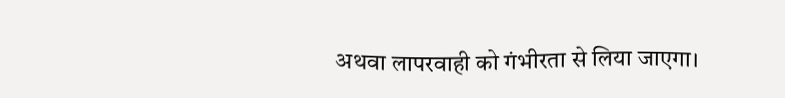अथवा लापरवाही को गंभीरता से लिया जाएगा।